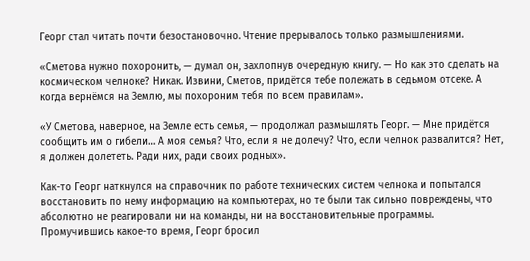Георг стал читать почти безостановочно. Чтение прерывалось только размышлениями.

«Сметова нужно похоронить, — думал он, захлопнув очередную книгу. — Но как это сделать на космическом челноке? Никак. Извини, Сметов, придётся тебе полежать в седьмом отсеке. А когда вернёмся на Землю, мы похороним тебя по всем правилам».

«У Сметова, наверное, на Земле есть семья, — продолжал размышлять Георг. — Мне придётся сообщить им о гибели… А моя семья? Что, если я не долечу? Что, если челнок развалится? Нет, я должен долететь. Ради них, ради своих родных».

Как-то Георг наткнулся на справочник по работе технических систем челнока и попытался восстановить по нему информацию на компьютерах, но те были так сильно повреждены, что абсолютно не реагировали ни на команды, ни на восстановительные программы. Промучившись какое-то время, Георг бросил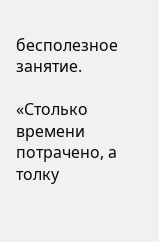бесполезное занятие.

«Столько времени потрачено, а толку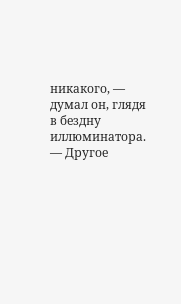никакого, — думал он, глядя в бездну иллюминатора. — Другое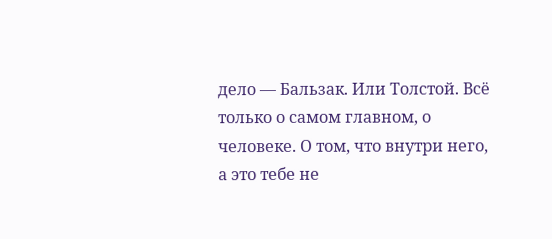дело — Бальзак. Или Толстой. Всё только о самом главном, о человеке. О том, что внутри него, а это тебе не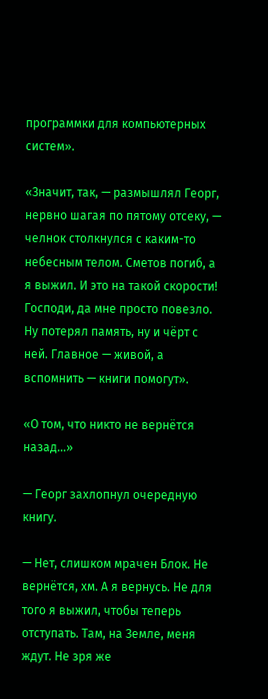программки для компьютерных систем».

«Значит, так, — размышлял Георг, нервно шагая по пятому отсеку, — челнок столкнулся с каким-то небесным телом. Сметов погиб, а я выжил. И это на такой скорости! Господи, да мне просто повезло. Ну потерял память, ну и чёрт с ней. Главное — живой, а вспомнить — книги помогут».

«О том, что никто не вернётся назад…»

— Георг захлопнул очередную книгу.

— Нет, слишком мрачен Блок. Не вернётся, хм. А я вернусь. Не для того я выжил, чтобы теперь отступать. Там, на Земле, меня ждут. Не зря же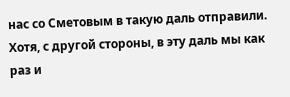нас со Сметовым в такую даль отправили. Хотя, с другой стороны, в эту даль мы как раз и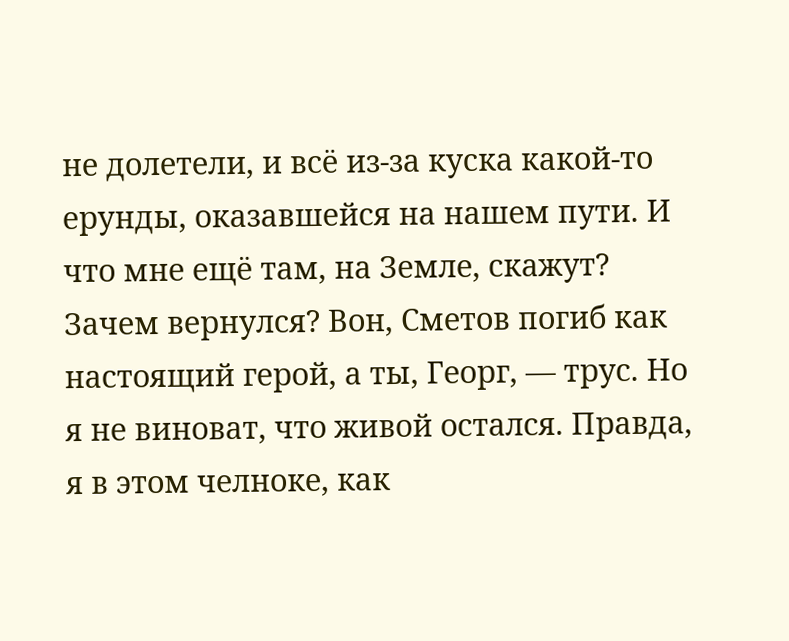не долетели, и всё из-за куска какой-то ерунды, оказавшейся на нашем пути. И что мне ещё там, на Земле, скажут? Зачем вернулся? Вон, Сметов погиб как настоящий герой, а ты, Георг, — трус. Но я не виноват, что живой остался. Правда, я в этом челноке, как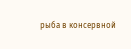рыба в консервной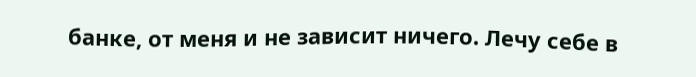банке, от меня и не зависит ничего. Лечу себе в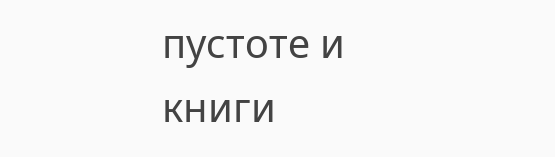пустоте и книги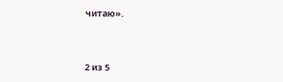читаю».



2 из 5